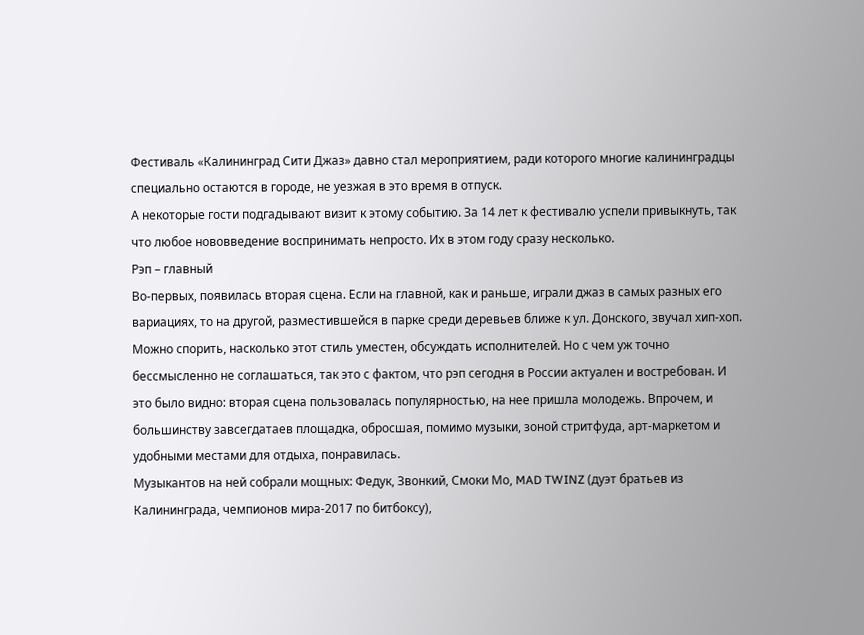Фестиваль «Калининград Сити Джаз» давно стал мероприятием, ради которого многие калининградцы специально остаются в городе, не уезжая в это время в отпуск.
А некоторые гости подгадывают визит к этому событию. За 14 лет к фестивалю успели привыкнуть, так что любое нововведение воспринимать непросто. Их в этом году сразу несколько.
Рэп – главный
Во-первых, появилась вторая сцена. Если на главной, как и раньше, играли джаз в самых разных его вариациях, то на другой, разместившейся в парке среди деревьев ближе к ул. Донского, звучал хип-хоп.
Можно спорить, насколько этот стиль уместен, обсуждать исполнителей. Но с чем уж точно бессмысленно не соглашаться, так это с фактом, что рэп сегодня в России актуален и востребован. И это было видно: вторая сцена пользовалась популярностью, на нее пришла молодежь. Впрочем, и большинству завсегдатаев площадка, обросшая, помимо музыки, зоной стритфуда, арт-маркетом и удобными местами для отдыха, понравилась.
Музыкантов на ней собрали мощных: Федук, Звонкий, Смоки Мо, MAD TWINZ (дуэт братьев из Калининграда, чемпионов мира-2017 по битбоксу),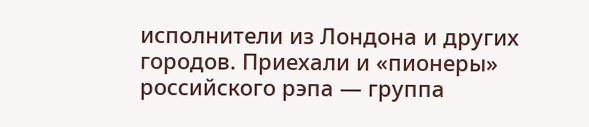исполнители из Лондона и других городов. Приехали и «пионеры» российского рэпа — группа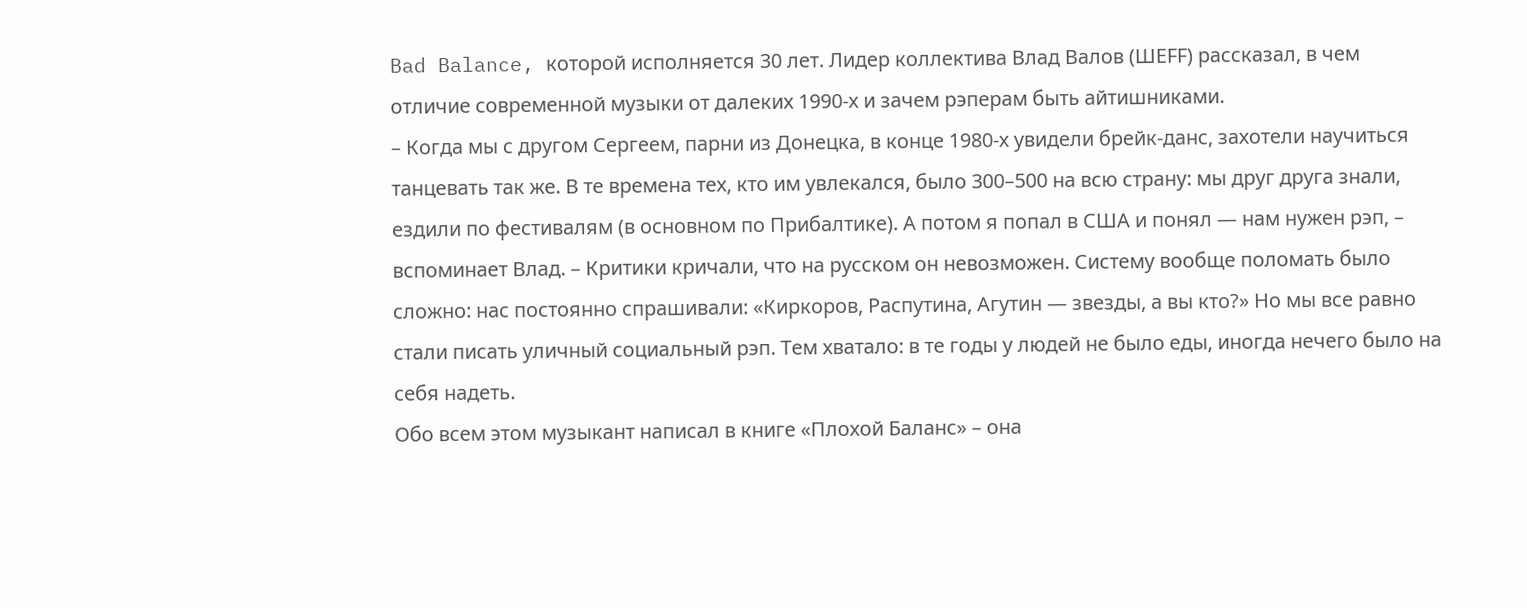Bad Balance, которой исполняется 30 лет. Лидер коллектива Влад Валов (ШЕFF) рассказал, в чем отличие современной музыки от далеких 1990-х и зачем рэперам быть айтишниками.
– Когда мы с другом Сергеем, парни из Донецка, в конце 1980-х увидели брейк-данс, захотели научиться танцевать так же. В те времена тех, кто им увлекался, было 300–500 на всю страну: мы друг друга знали, ездили по фестивалям (в основном по Прибалтике). А потом я попал в США и понял — нам нужен рэп, – вспоминает Влад. – Критики кричали, что на русском он невозможен. Систему вообще поломать было сложно: нас постоянно спрашивали: «Киркоров, Распутина, Агутин — звезды, а вы кто?» Но мы все равно стали писать уличный социальный рэп. Тем хватало: в те годы у людей не было еды, иногда нечего было на себя надеть.
Обо всем этом музыкант написал в книге «Плохой Баланс» – она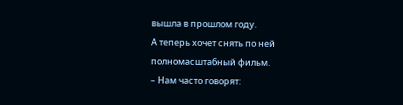вышла в прошлом году.
А теперь хочет снять по ней полномасштабный фильм.
– Нам часто говорят: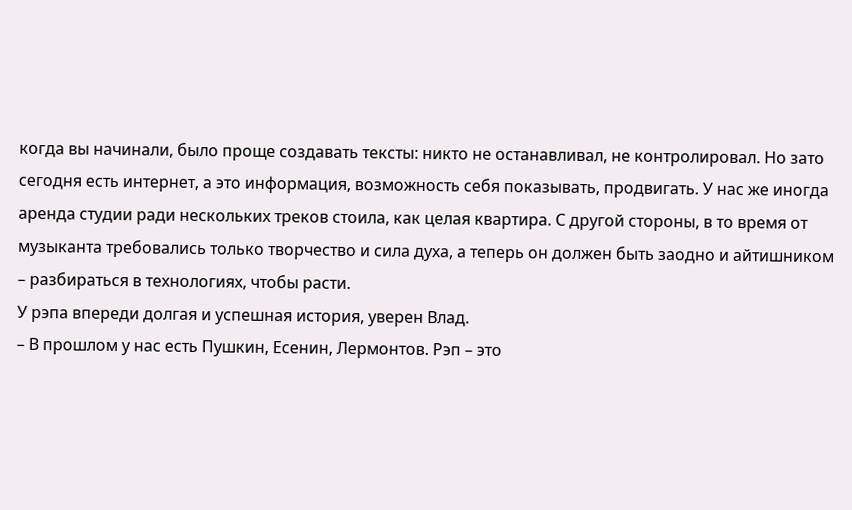когда вы начинали, было проще создавать тексты: никто не останавливал, не контролировал. Но зато сегодня есть интернет, а это информация, возможность себя показывать, продвигать. У нас же иногда аренда студии ради нескольких треков стоила, как целая квартира. С другой стороны, в то время от музыканта требовались только творчество и сила духа, а теперь он должен быть заодно и айтишником – разбираться в технологиях, чтобы расти.
У рэпа впереди долгая и успешная история, уверен Влад.
– В прошлом у нас есть Пушкин, Есенин, Лермонтов. Рэп – это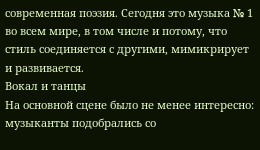современная поэзия. Сегодня это музыка № 1 во всем мире, в том числе и потому, что стиль соединяется с другими, мимикрирует и развивается.
Вокал и танцы
На основной сцене было не менее интересно: музыканты подобрались со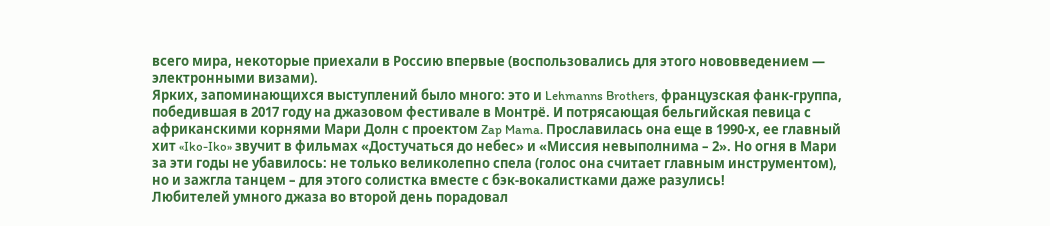всего мира, некоторые приехали в Россию впервые (воспользовались для этого нововведением — электронными визами).
Ярких, запоминающихся выступлений было много: это и Lehmanns Brothers, французская фанк-группа, победившая в 2017 году на джазовом фестивале в Монтрё. И потрясающая бельгийская певица с африканскими корнями Мари Долн с проектом Zap Mama. Прославилась она еще в 1990-х, ее главный хит «Iko-Iko» звучит в фильмах «Достучаться до небес» и «Миссия невыполнима – 2». Но огня в Мари за эти годы не убавилось: не только великолепно спела (голос она считает главным инструментом), но и зажгла танцем – для этого солистка вместе с бэк-вокалистками даже разулись!
Любителей умного джаза во второй день порадовал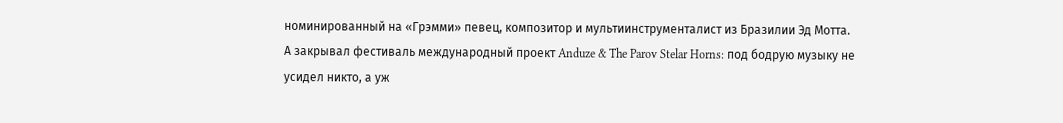номинированный на «Грэмми» певец, композитор и мультиинструменталист из Бразилии Эд Мотта. А закрывал фестиваль международный проект Anduze & The Parov Stelar Horns: под бодрую музыку не усидел никто, а уж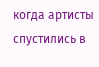когда артисты спустились в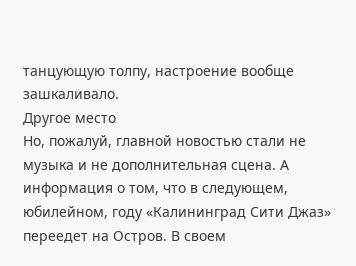танцующую толпу, настроение вообще зашкаливало.
Другое место
Но, пожалуй, главной новостью стали не музыка и не дополнительная сцена. А информация о том, что в следующем, юбилейном, году «Калининград Сити Джаз» переедет на Остров. В своем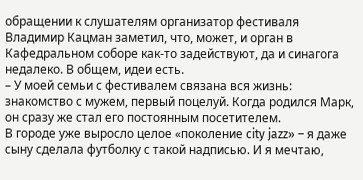обращении к слушателям организатор фестиваля Владимир Кацман заметил, что, может, и орган в Кафедральном соборе как-то задействуют, да и синагога недалеко. В общем, идеи есть.
– У моей семьи с фестивалем связана вся жизнь: знакомство с мужем, первый поцелуй. Когда родился Марк, он сразу же стал его постоянным посетителем.
В городе уже выросло целое «поколение city jazz» – я даже сыну сделала футболку с такой надписью. И я мечтаю,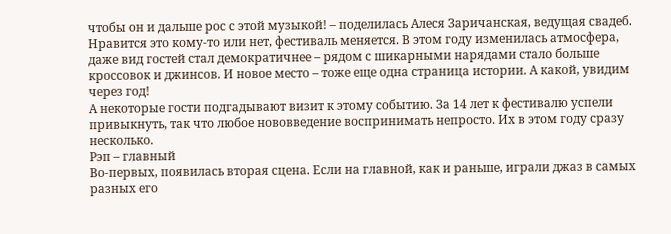чтобы он и дальше рос с этой музыкой! – поделилась Алеся Заричанская, ведущая свадеб.
Нравится это кому-то или нет, фестиваль меняется. В этом году изменилась атмосфера, даже вид гостей стал демократичнее – рядом с шикарными нарядами стало больше кроссовок и джинсов. И новое место – тоже еще одна страница истории. А какой, увидим через год!
А некоторые гости подгадывают визит к этому событию. За 14 лет к фестивалю успели привыкнуть, так что любое нововведение воспринимать непросто. Их в этом году сразу несколько.
Рэп – главный
Во-первых, появилась вторая сцена. Если на главной, как и раньше, играли джаз в самых разных его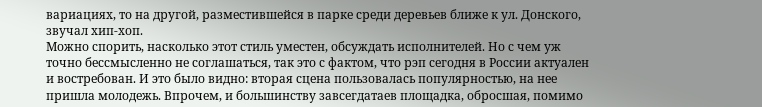вариациях, то на другой, разместившейся в парке среди деревьев ближе к ул. Донского, звучал хип-хоп.
Можно спорить, насколько этот стиль уместен, обсуждать исполнителей. Но с чем уж точно бессмысленно не соглашаться, так это с фактом, что рэп сегодня в России актуален и востребован. И это было видно: вторая сцена пользовалась популярностью, на нее пришла молодежь. Впрочем, и большинству завсегдатаев площадка, обросшая, помимо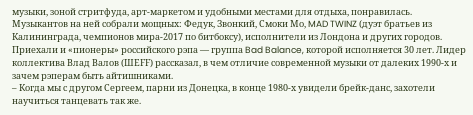музыки, зоной стритфуда, арт-маркетом и удобными местами для отдыха, понравилась.
Музыкантов на ней собрали мощных: Федук, Звонкий, Смоки Мо, MAD TWINZ (дуэт братьев из Калининграда, чемпионов мира-2017 по битбоксу), исполнители из Лондона и других городов. Приехали и «пионеры» российского рэпа — группа Bad Balance, которой исполняется 30 лет. Лидер коллектива Влад Валов (ШЕFF) рассказал, в чем отличие современной музыки от далеких 1990-х и зачем рэперам быть айтишниками.
– Когда мы с другом Сергеем, парни из Донецка, в конце 1980-х увидели брейк-данс, захотели научиться танцевать так же.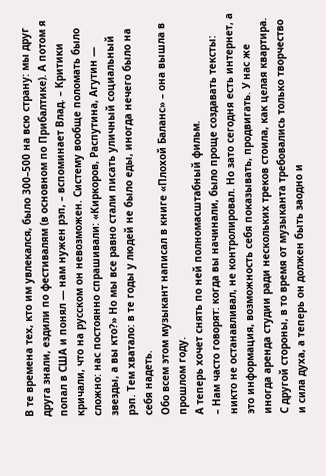В те времена тех, кто им увлекался, было 300–500 на всю страну: мы друг друга знали, ездили по фестивалям (в основном по Прибалтике). А потом я попал в США и понял — нам нужен рэп, – вспоминает Влад. – Критики кричали, что на русском он невозможен. Систему вообще поломать было сложно: нас постоянно спрашивали: «Киркоров, Распутина, Агутин — звезды, а вы кто?» Но мы все равно стали писать уличный социальный рэп. Тем хватало: в те годы у людей не было еды, иногда нечего было на себя надеть.
Обо всем этом музыкант написал в книге «Плохой Баланс» – она вышла в прошлом году.
А теперь хочет снять по ней полномасштабный фильм.
– Нам часто говорят: когда вы начинали, было проще создавать тексты: никто не останавливал, не контролировал. Но зато сегодня есть интернет, а это информация, возможность себя показывать, продвигать. У нас же иногда аренда студии ради нескольких треков стоила, как целая квартира. С другой стороны, в то время от музыканта требовались только творчество и сила духа, а теперь он должен быть заодно и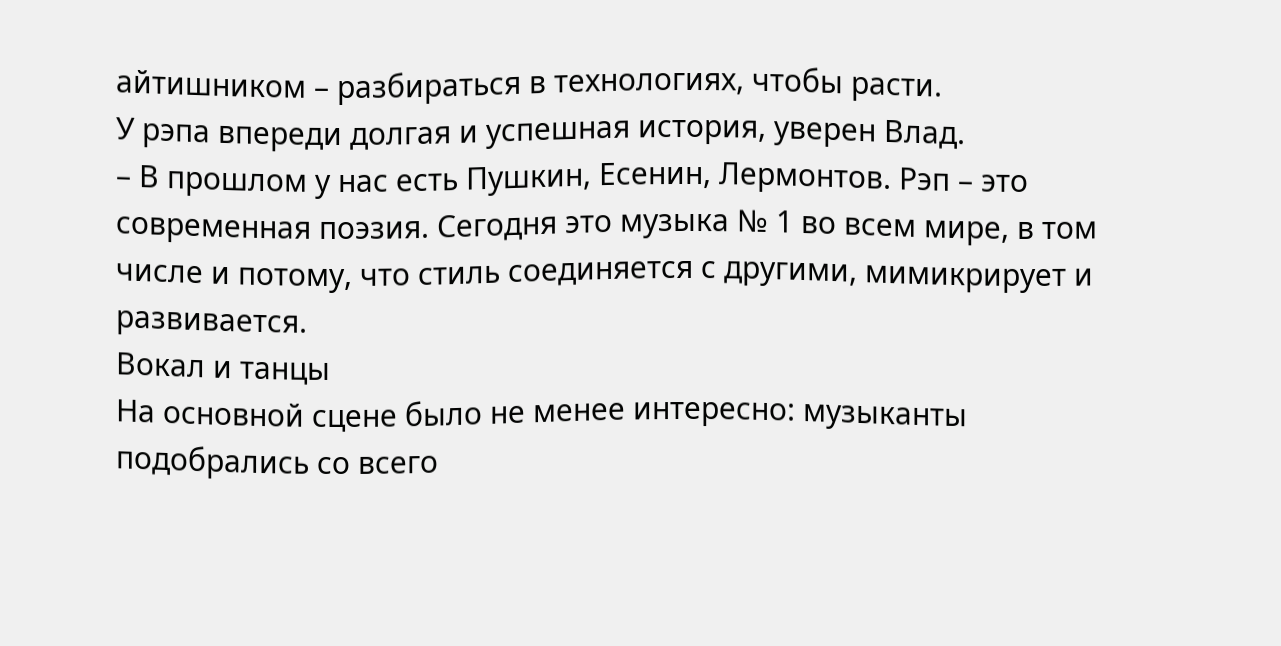айтишником – разбираться в технологиях, чтобы расти.
У рэпа впереди долгая и успешная история, уверен Влад.
– В прошлом у нас есть Пушкин, Есенин, Лермонтов. Рэп – это современная поэзия. Сегодня это музыка № 1 во всем мире, в том числе и потому, что стиль соединяется с другими, мимикрирует и развивается.
Вокал и танцы
На основной сцене было не менее интересно: музыканты подобрались со всего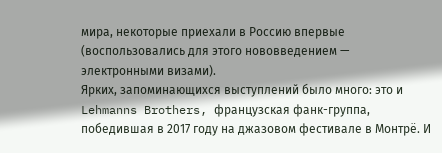мира, некоторые приехали в Россию впервые (воспользовались для этого нововведением — электронными визами).
Ярких, запоминающихся выступлений было много: это и Lehmanns Brothers, французская фанк-группа, победившая в 2017 году на джазовом фестивале в Монтрё. И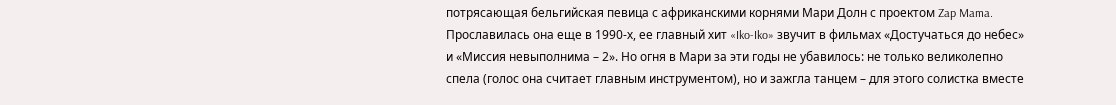потрясающая бельгийская певица с африканскими корнями Мари Долн с проектом Zap Mama. Прославилась она еще в 1990-х, ее главный хит «Iko-Iko» звучит в фильмах «Достучаться до небес» и «Миссия невыполнима – 2». Но огня в Мари за эти годы не убавилось: не только великолепно спела (голос она считает главным инструментом), но и зажгла танцем – для этого солистка вместе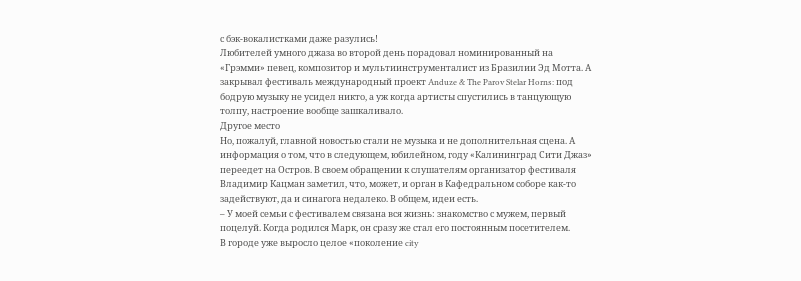с бэк-вокалистками даже разулись!
Любителей умного джаза во второй день порадовал номинированный на «Грэмми» певец, композитор и мультиинструменталист из Бразилии Эд Мотта. А закрывал фестиваль международный проект Anduze & The Parov Stelar Horns: под бодрую музыку не усидел никто, а уж когда артисты спустились в танцующую толпу, настроение вообще зашкаливало.
Другое место
Но, пожалуй, главной новостью стали не музыка и не дополнительная сцена. А информация о том, что в следующем, юбилейном, году «Калининград Сити Джаз» переедет на Остров. В своем обращении к слушателям организатор фестиваля Владимир Кацман заметил, что, может, и орган в Кафедральном соборе как-то задействуют, да и синагога недалеко. В общем, идеи есть.
– У моей семьи с фестивалем связана вся жизнь: знакомство с мужем, первый поцелуй. Когда родился Марк, он сразу же стал его постоянным посетителем.
В городе уже выросло целое «поколение city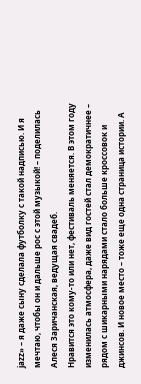jazz» – я даже сыну сделала футболку с такой надписью. И я мечтаю, чтобы он и дальше рос с этой музыкой! – поделилась Алеся Заричанская, ведущая свадеб.
Нравится это кому-то или нет, фестиваль меняется. В этом году изменилась атмосфера, даже вид гостей стал демократичнее – рядом с шикарными нарядами стало больше кроссовок и джинсов. И новое место – тоже еще одна страница истории. А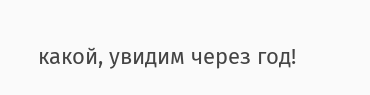какой, увидим через год!